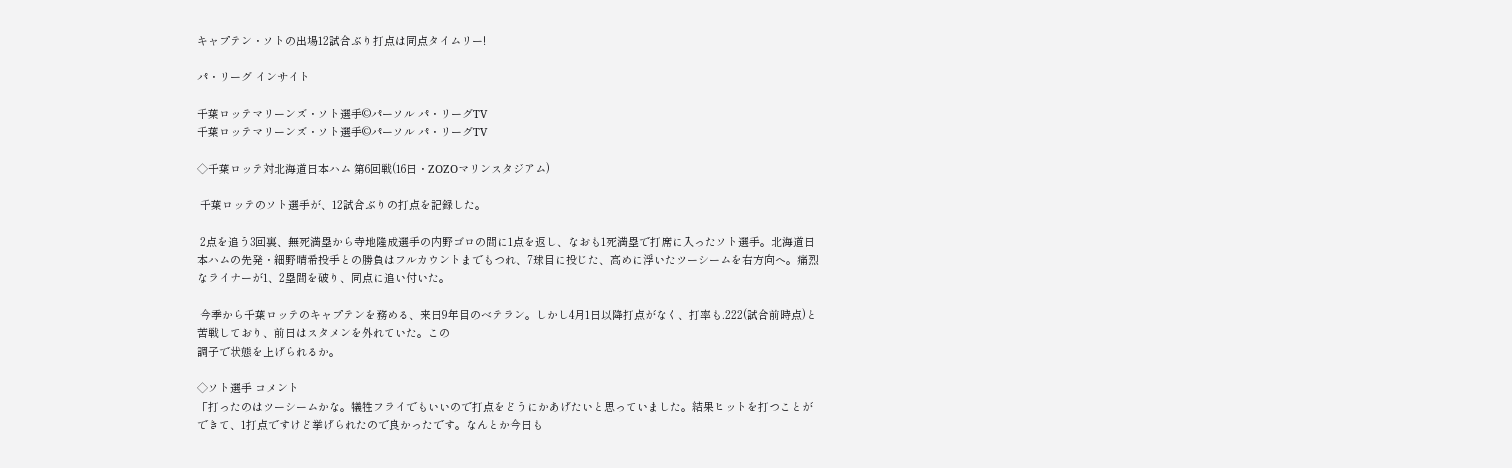キャプテン・ソトの出場12試合ぶり打点は同点タイムリー!

パ・リーグ インサイト

千葉ロッテマリーンズ・ソト選手©パーソル パ・リーグTV
千葉ロッテマリーンズ・ソト選手©パーソル パ・リーグTV

◇千葉ロッテ対北海道日本ハム 第6回戦(16日・ZOZOマリンスタジアム)

 千葉ロッテのソト選手が、12試合ぶりの打点を記録した。

 2点を追う3回裏、無死満塁から寺地隆成選手の内野ゴロの間に1点を返し、なおも1死満塁で打席に入ったソト選手。北海道日本ハムの先発・細野晴希投手との勝負はフルカウントまでもつれ、7球目に投じた、高めに浮いたツーシームを右方向へ。痛烈なライナーが1、2塁間を破り、同点に追い付いた。

 今季から千葉ロッテのキャプテンを務める、来日9年目のベテラン。しかし4月1日以降打点がなく、打率も.222(試合前時点)と苦戦しており、前日はスタメンを外れていた。この
調子で状態を上げられるか。

◇ソト選手 コメント
「打ったのはツーシームかな。犠牲フライでもいいので打点をどうにかあげたいと思っていました。結果ヒットを打つことができて、1打点ですけど挙げられたので良かったです。なんとか今日も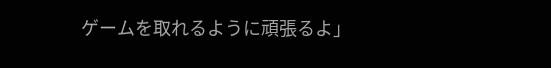ゲームを取れるように頑張るよ」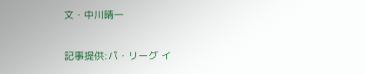文・中川晴一

記事提供:パ・リーグ イ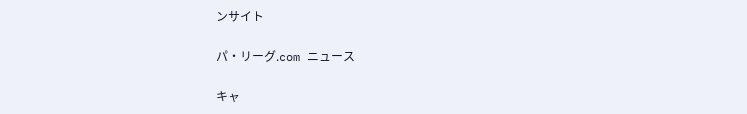ンサイト

パ・リーグ.com ニュース

キャ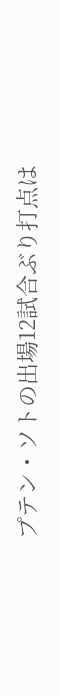プテン・ソトの出場12試合ぶり打点は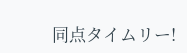同点タイムリー!